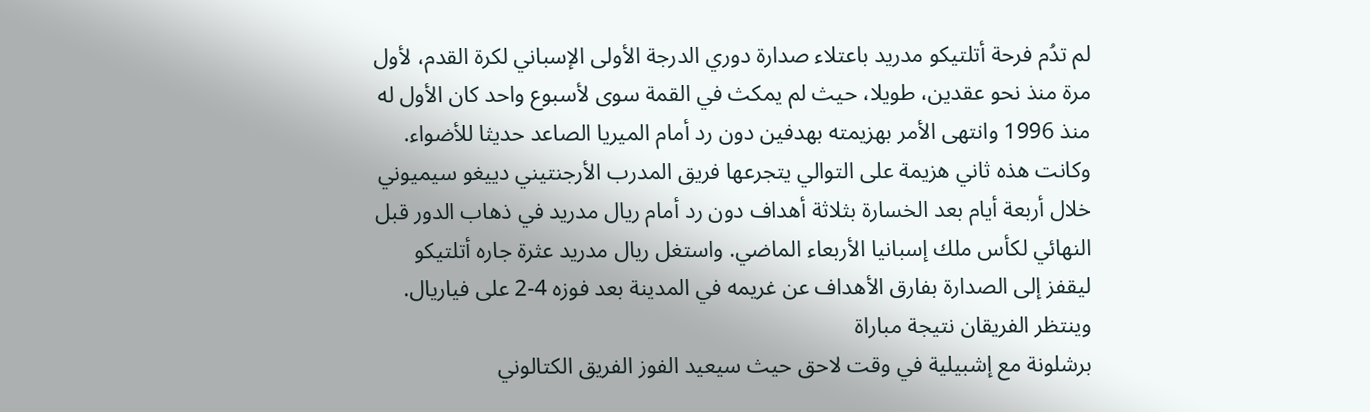لم تدُم فرحة أتلتيكو مدريد باعتلاء صدارة دوري الدرجة الأولى الإسباني لكرة القدم، لأول مرة منذ نحو عقدين، طويلا، حيث لم يمكث في القمة سوى لأسبوع واحد كان الأول له منذ 1996 وانتهى الأمر بهزيمته بهدفين دون رد أمام الميريا الصاعد حديثا للأضواء.
وكانت هذه ثاني هزيمة على التوالي يتجرعها فريق المدرب الأرجنتيني دييغو سيميوني خلال أربعة أيام بعد الخسارة بثلاثة أهداف دون رد أمام ريال مدريد في ذهاب الدور قبل النهائي لكأس ملك إسبانيا الأربعاء الماضي. واستغل ريال مدريد عثرة جاره أتلتيكو ليقفز إلى الصدارة بفارق الأهداف عن غريمه في المدينة بعد فوزه 4-2 على فياريال. وينتظر الفريقان نتيجة مباراة
برشلونة مع إشبيلية في وقت لاحق حيث سيعيد الفوز الفريق الكتالوني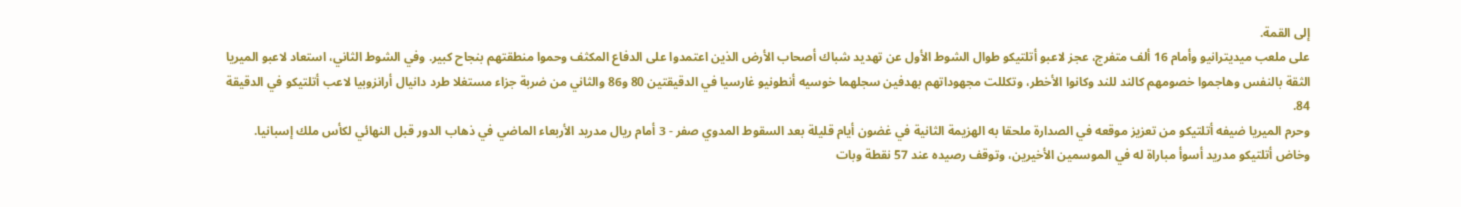إلى القمة.
على ملعب ميديترانيو وأمام 16 ألف متفرج، عجز لاعبو أتلتيكو طوال الشوط الأول عن تهديد شباك أصحاب الأرض الذين اعتمدوا على الدفاع المكثف وحموا منطقتهم بنجاح كبير. وفي الشوط الثاني، استعاد لاعبو الميريا الثقة بالنفس وهاجموا خصومهم كالند للند وكانوا الأخطر، وتكللت مجهوداتهم بهدفين سجلهما خوسيه أنطونيو غارسيا في الدقيقتين 80 و86 والثاني من ضربة جزاء مستغلا طرد دانيال أرانزوبيا لاعب أتلتيكو في الدقيقة 84.
وحرم الميريا ضيفه أتلتيكو من تعزيز موقعه في الصدارة ملحقا به الهزيمة الثانية في غضون أيام قليلة بعد السقوط المدوي صفر - 3 أمام ريال مدريد الأربعاء الماضي في ذهاب الدور قبل النهائي لكأس ملك إسبانيا.
وخاض أتلتيكو مدريد أسوأ مباراة له في الموسمين الأخيرين، وتوقف رصيده عند 57 نقطة وبات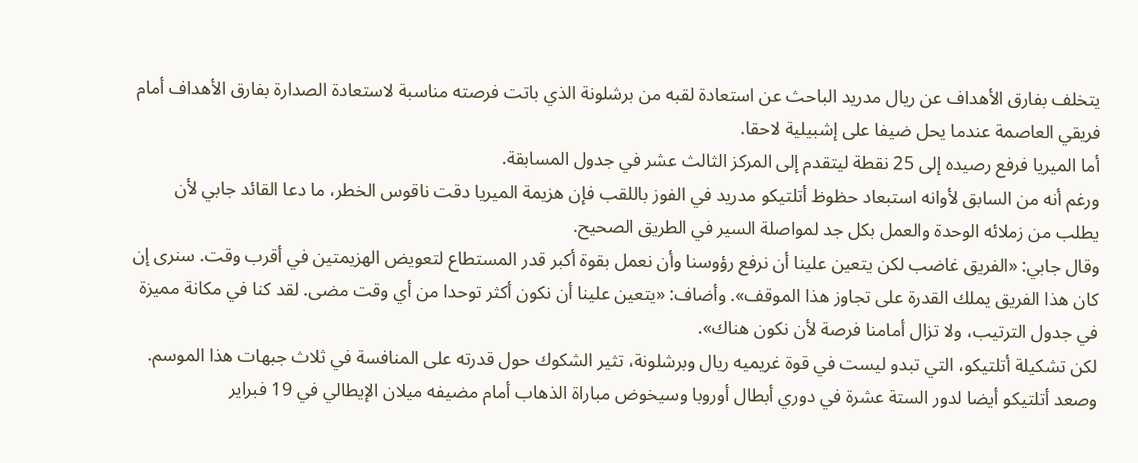يتخلف بفارق الأهداف عن ريال مدريد الباحث عن استعادة لقبه من برشلونة الذي باتت فرصته مناسبة لاستعادة الصدارة بفارق الأهداف أمام فريقي العاصمة عندما يحل ضيفا على إشبيلية لاحقا.
أما الميريا فرفع رصيده إلى 25 نقطة ليتقدم إلى المركز الثالث عشر في جدول المسابقة.
ورغم أنه من السابق لأوانه استبعاد حظوظ أتلتيكو مدريد في الفوز باللقب فإن هزيمة الميريا دقت ناقوس الخطر، ما دعا القائد جابي لأن يطلب من زملائه الوحدة والعمل بكل جد لمواصلة السير في الطريق الصحيح.
وقال جابي: «الفريق غاضب لكن يتعين علينا أن نرفع رؤوسنا وأن نعمل بقوة أكبر قدر المستطاع لتعويض الهزيمتين في أقرب وقت. سنرى إن كان هذا الفريق يملك القدرة على تجاوز هذا الموقف». وأضاف: «يتعين علينا أن نكون أكثر توحدا من أي وقت مضى. لقد كنا في مكانة مميزة في جدول الترتيب، ولا تزال أمامنا فرصة لأن نكون هناك».
لكن تشكيلة أتلتيكو، التي تبدو ليست في قوة غريميه ريال وبرشلونة، تثير الشكوك حول قدرته على المنافسة في ثلاث جبهات هذا الموسم.
وصعد أتلتيكو أيضا لدور الستة عشرة في دوري أبطال أوروبا وسيخوض مباراة الذهاب أمام مضيفه ميلان الإيطالي في 19 فبراير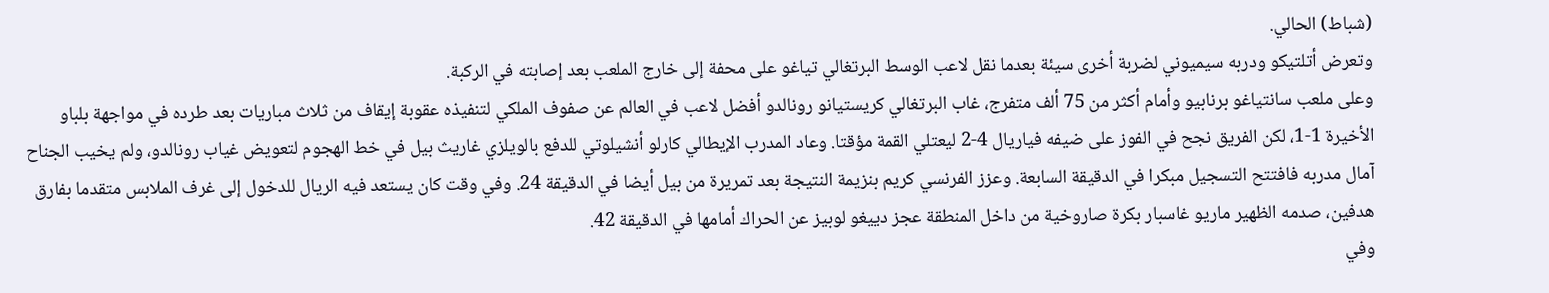(شباط) الحالي.
وتعرض أتلتيكو ودربه سيميوني لضربة أخرى سيئة بعدما نقل لاعب الوسط البرتغالي تياغو على محفة إلى خارج الملعب بعد إصابته في الركبة.
وعلى ملعب سانتياغو برنابيو وأمام أكثر من 75 ألف متفرج، غاب البرتغالي كريستيانو رونالدو أفضل لاعب في العالم عن صفوف الملكي لتنفيذه عقوبة إيقاف من ثلاث مباريات بعد طرده في مواجهة بلباو الأخيرة 1-1، لكن الفريق نجح في الفوز على ضيفه فياريال 4-2 ليعتلي القمة مؤقتا. وعاد المدرب الإيطالي كارلو أنشيلوتي للدفع بالويلزي غاريث بيل في خط الهجوم لتعويض غياب رونالدو، ولم يخيب الجناح آمال مدربه فافتتح التسجيل مبكرا في الدقيقة السابعة. وعزز الفرنسي كريم بنزيمة النتيجة بعد تمريرة من بيل أيضا في الدقيقة 24. وفي وقت كان يستعد فيه الريال للدخول إلى غرف الملابس متقدما بفارق هدفين، صدمه الظهير ماريو غاسبار بكرة صاروخية من داخل المنطقة عجز دييغو لوبيز عن الحراك أمامها في الدقيقة 42.
وفي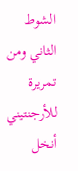الشوط الثاني ومن تمريرة للأرجنتيني أنخل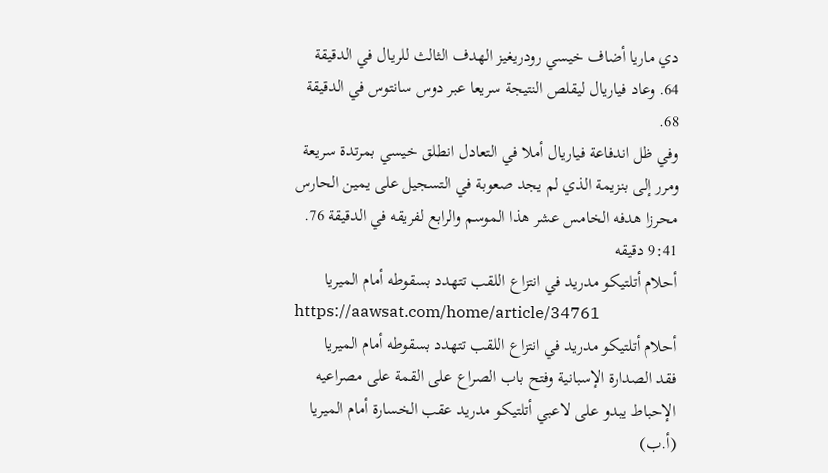دي ماريا أضاف خيسي رودريغيز الهدف الثالث للريال في الدقيقة 64. وعاد فياريال ليقلص النتيجة سريعا عبر دوس سانتوس في الدقيقة 68.
وفي ظل اندفاعة فياريال أملا في التعادل انطلق خيسي بمرتدة سريعة ومرر إلى بنزيمة الذي لم يجد صعوبة في التسجيل على يمين الحارس محرزا هدفه الخامس عشر هذا الموسم والرابع لفريقه في الدقيقة 76.
9:41 دقيقه
أحلام أتلتيكو مدريد في انتزاع اللقب تتهدد بسقوطه أمام الميريا
https://aawsat.com/home/article/34761
أحلام أتلتيكو مدريد في انتزاع اللقب تتهدد بسقوطه أمام الميريا
فقد الصدارة الإسبانية وفتح باب الصراع على القمة على مصراعيه
الإحباط يبدو على لاعبي أتلتيكو مدريد عقب الخسارة أمام الميريا (أ.ب)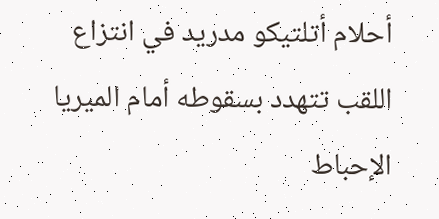أحلام أتلتيكو مدريد في انتزاع اللقب تتهدد بسقوطه أمام الميريا
الإحباط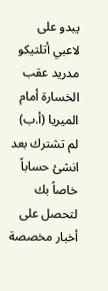يبدو على لاعبي أتلتيكو مدريد عقب الخسارة أمام الميريا (أ.ب)
لم تشترك بعد
انشئ حساباً خاصاً بك لتحصل على أخبار مخصصة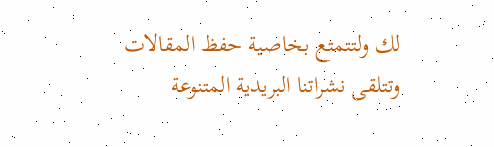لك ولتتمتع بخاصية حفظ المقالات وتتلقى نشراتنا البريدية المتنوعة